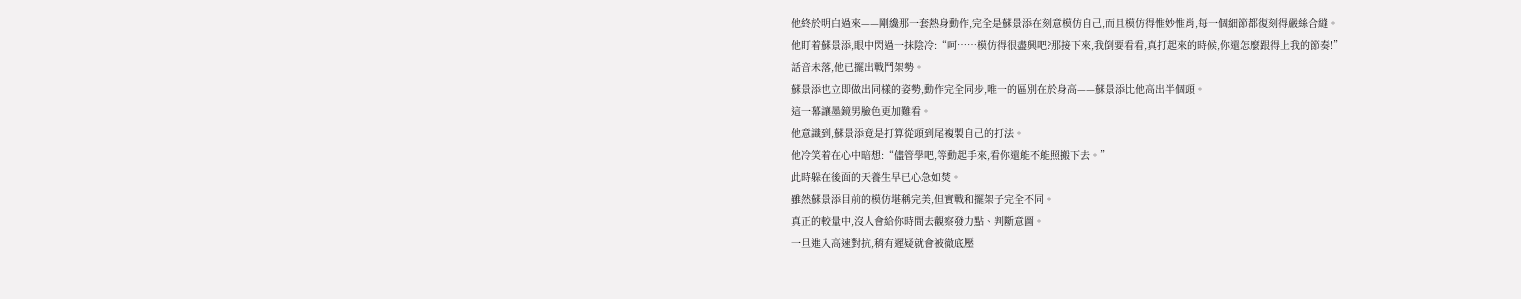他終於明白過來——剛纔那一套熱身動作,完全是蘇景添在刻意模仿自己,而且模仿得惟妙惟肖,每一個細節都復刻得嚴絲合縫。
他盯着蘇景添,眼中閃過一抹陰冷:“呵……模仿得很盡興吧?那接下來,我倒要看看,真打起來的時候,你還怎麼跟得上我的節奏!”
話音未落,他已擺出戰鬥架勢。
蘇景添也立即做出同樣的姿勢,動作完全同步,唯一的區別在於身高——蘇景添比他高出半個頭。
這一幕讓墨鏡男臉色更加難看。
他意識到,蘇景添竟是打算從頭到尾複製自己的打法。
他冷笑着在心中暗想:“儘管學吧,等動起手來,看你還能不能照搬下去。”
此時躲在後面的天養生早已心急如焚。
雖然蘇景添目前的模仿堪稱完美,但實戰和擺架子完全不同。
真正的較量中,沒人會給你時間去觀察發力點、判斷意圖。
一旦進入高速對抗,稍有遲疑就會被徹底壓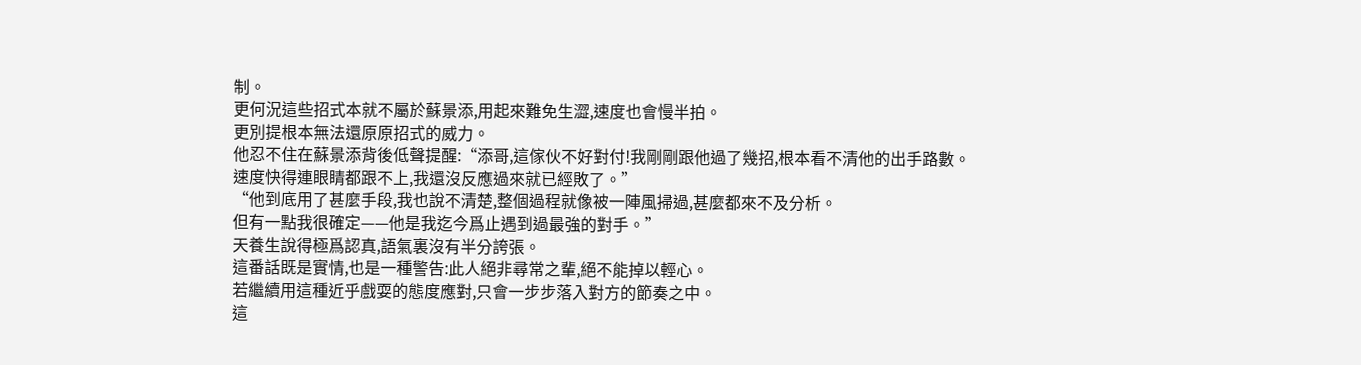制。
更何況這些招式本就不屬於蘇景添,用起來難免生澀,速度也會慢半拍。
更別提根本無法還原原招式的威力。
他忍不住在蘇景添背後低聲提醒:“添哥,這傢伙不好對付!我剛剛跟他過了幾招,根本看不清他的出手路數。
速度快得連眼睛都跟不上,我還沒反應過來就已經敗了。”
“他到底用了甚麼手段,我也說不清楚,整個過程就像被一陣風掃過,甚麼都來不及分析。
但有一點我很確定——他是我迄今爲止遇到過最強的對手。”
天養生說得極爲認真,語氣裏沒有半分誇張。
這番話既是實情,也是一種警告:此人絕非尋常之輩,絕不能掉以輕心。
若繼續用這種近乎戲耍的態度應對,只會一步步落入對方的節奏之中。
這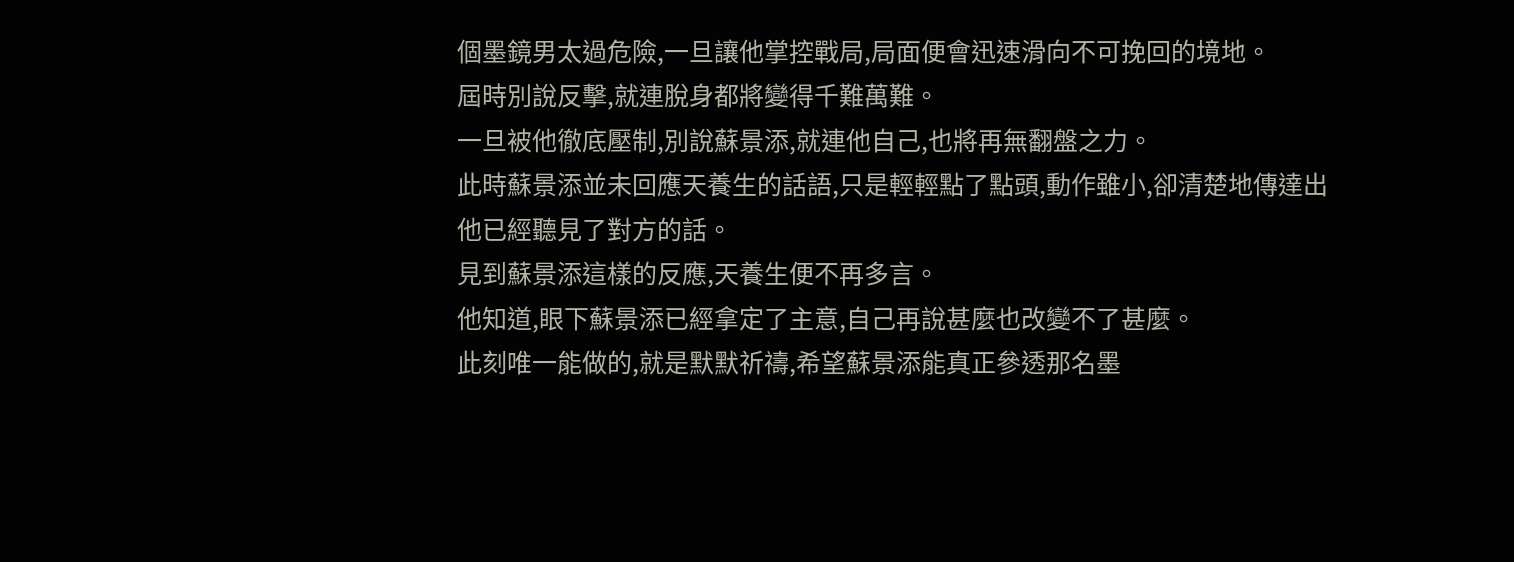個墨鏡男太過危險,一旦讓他掌控戰局,局面便會迅速滑向不可挽回的境地。
屆時別說反擊,就連脫身都將變得千難萬難。
一旦被他徹底壓制,別說蘇景添,就連他自己,也將再無翻盤之力。
此時蘇景添並未回應天養生的話語,只是輕輕點了點頭,動作雖小,卻清楚地傳達出他已經聽見了對方的話。
見到蘇景添這樣的反應,天養生便不再多言。
他知道,眼下蘇景添已經拿定了主意,自己再說甚麼也改變不了甚麼。
此刻唯一能做的,就是默默祈禱,希望蘇景添能真正參透那名墨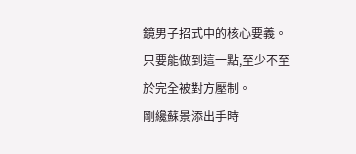鏡男子招式中的核心要義。
只要能做到這一點,至少不至於完全被對方壓制。
剛纔蘇景添出手時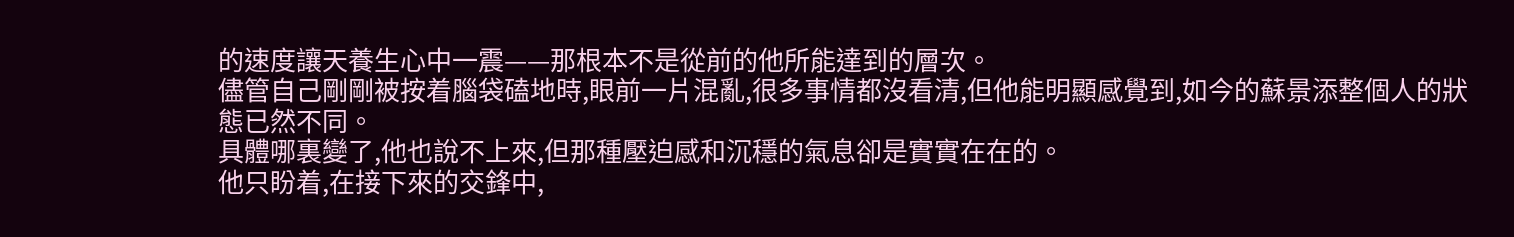的速度讓天養生心中一震——那根本不是從前的他所能達到的層次。
儘管自己剛剛被按着腦袋磕地時,眼前一片混亂,很多事情都沒看清,但他能明顯感覺到,如今的蘇景添整個人的狀態已然不同。
具體哪裏變了,他也說不上來,但那種壓迫感和沉穩的氣息卻是實實在在的。
他只盼着,在接下來的交鋒中,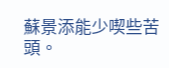蘇景添能少喫些苦頭。